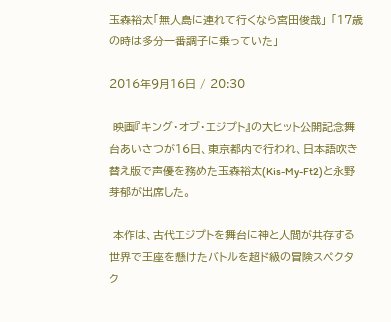玉森裕太「無人島に連れて行くなら宮田俊哉」 「17歳の時は多分一番調子に乗っていた」

2016年9月16日 / 20:30

 映画『キング・オブ・エジプト』の大ヒット公開記念舞台あいさつが16日、東京都内で行われ、日本語吹き替え版で声優を務めた玉森裕太(Kis-My-Ft2)と永野芽郁が出席した。

 本作は、古代エジプトを舞台に神と人間が共存する世界で王座を懸けたバトルを超ド級の冒険スペクタク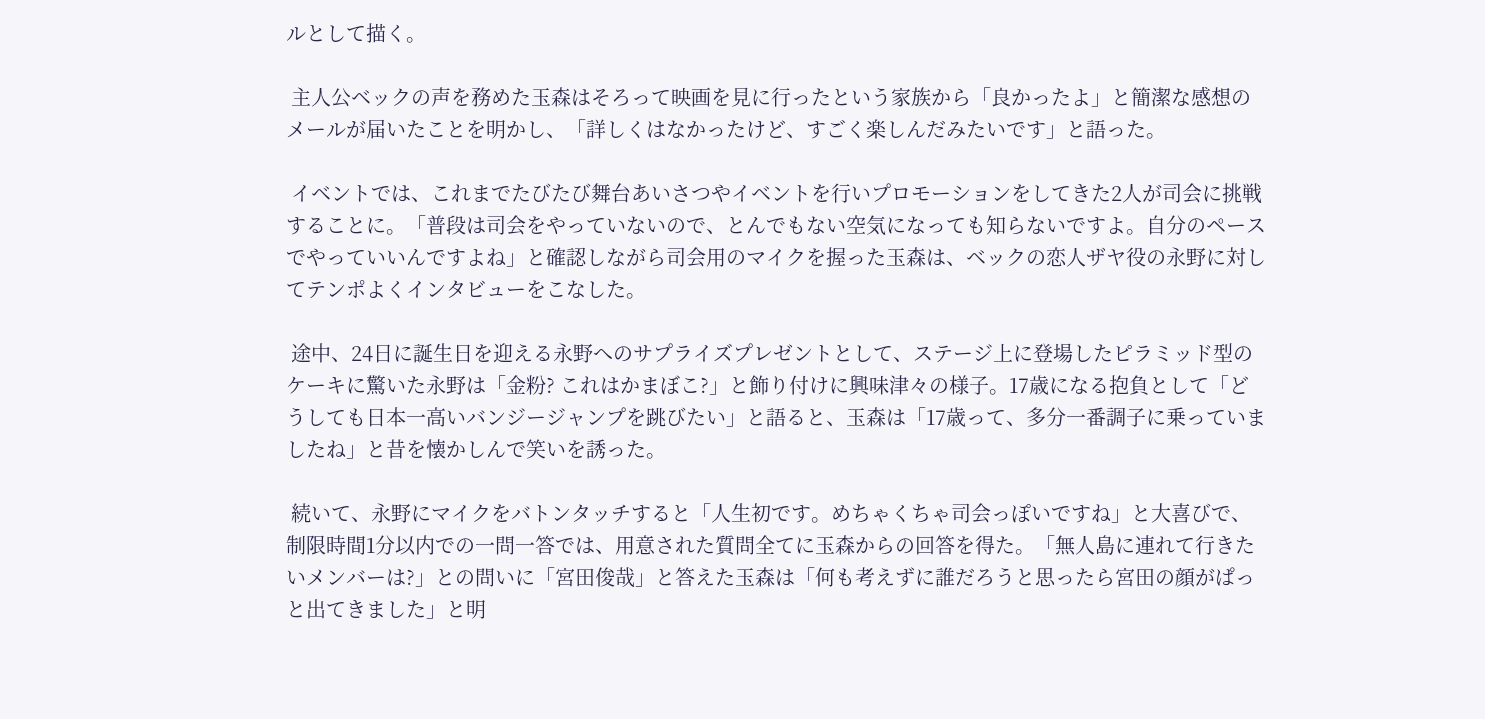ルとして描く。

 主人公ベックの声を務めた玉森はそろって映画を見に行ったという家族から「良かったよ」と簡潔な感想のメールが届いたことを明かし、「詳しくはなかったけど、すごく楽しんだみたいです」と語った。

 イベントでは、これまでたびたび舞台あいさつやイベントを行いプロモーションをしてきた2人が司会に挑戦することに。「普段は司会をやっていないので、とんでもない空気になっても知らないですよ。自分のペースでやっていいんですよね」と確認しながら司会用のマイクを握った玉森は、ベックの恋人ザヤ役の永野に対してテンポよくインタビューをこなした。

 途中、24日に誕生日を迎える永野へのサプライズプレゼントとして、ステージ上に登場したピラミッド型のケーキに驚いた永野は「金粉? これはかまぼこ?」と飾り付けに興味津々の様子。17歳になる抱負として「どうしても日本一高いバンジージャンプを跳びたい」と語ると、玉森は「17歳って、多分一番調子に乗っていましたね」と昔を懐かしんで笑いを誘った。

 続いて、永野にマイクをバトンタッチすると「人生初です。めちゃくちゃ司会っぽいですね」と大喜びで、制限時間1分以内での一問一答では、用意された質問全てに玉森からの回答を得た。「無人島に連れて行きたいメンバーは?」との問いに「宮田俊哉」と答えた玉森は「何も考えずに誰だろうと思ったら宮田の顔がぱっと出てきました」と明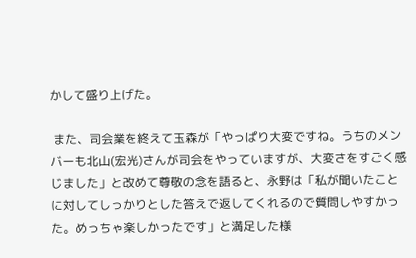かして盛り上げた。

 また、司会業を終えて玉森が「やっぱり大変ですね。うちのメンバーも北山(宏光)さんが司会をやっていますが、大変さをすごく感じました」と改めて尊敬の念を語ると、永野は「私が聞いたことに対してしっかりとした答えで返してくれるので質問しやすかった。めっちゃ楽しかったです」と満足した様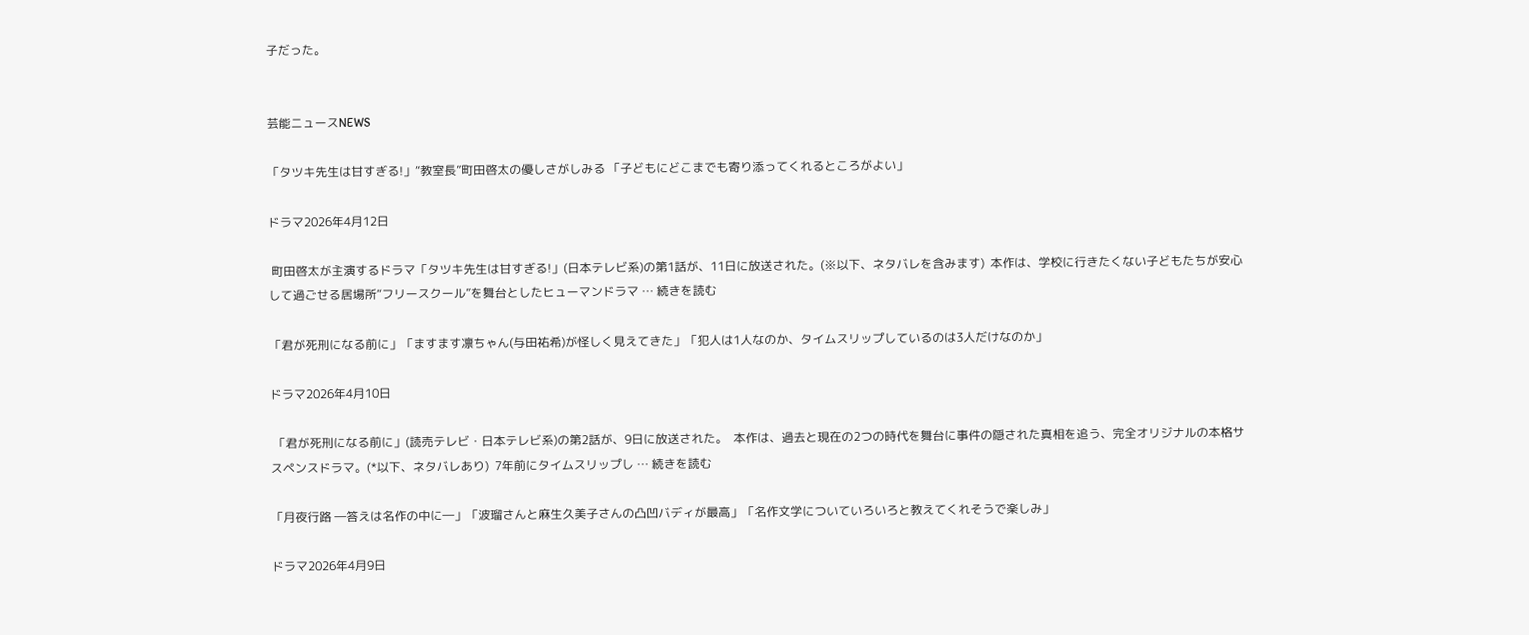子だった。


芸能ニュースNEWS

「タツキ先生は甘すぎる!」“教室長”町田啓太の優しさがしみる 「子どもにどこまでも寄り添ってくれるところがよい」

ドラマ2026年4月12日

 町田啓太が主演するドラマ「タツキ先生は甘すぎる!」(日本テレビ系)の第1話が、11日に放送された。(※以下、ネタバレを含みます)  本作は、学校に行きたくない子どもたちが安心して過ごせる居場所“フリースクール”を舞台としたヒューマンドラマ … 続きを読む

「君が死刑になる前に」「ますます凛ちゃん(与田祐希)が怪しく見えてきた」「犯人は1人なのか、タイムスリップしているのは3人だけなのか」

ドラマ2026年4月10日

 「君が死刑になる前に」(読売テレビ・日本テレビ系)の第2話が、9日に放送された。  本作は、過去と現在の2つの時代を舞台に事件の隠された真相を追う、完全オリジナルの本格サスペンスドラマ。(*以下、ネタバレあり)  7年前にタイムスリップし … 続きを読む

「月夜行路 ―答えは名作の中に―」「波瑠さんと麻生久美子さんの凸凹バディが最高」「名作文学についていろいろと教えてくれそうで楽しみ」

ドラマ2026年4月9日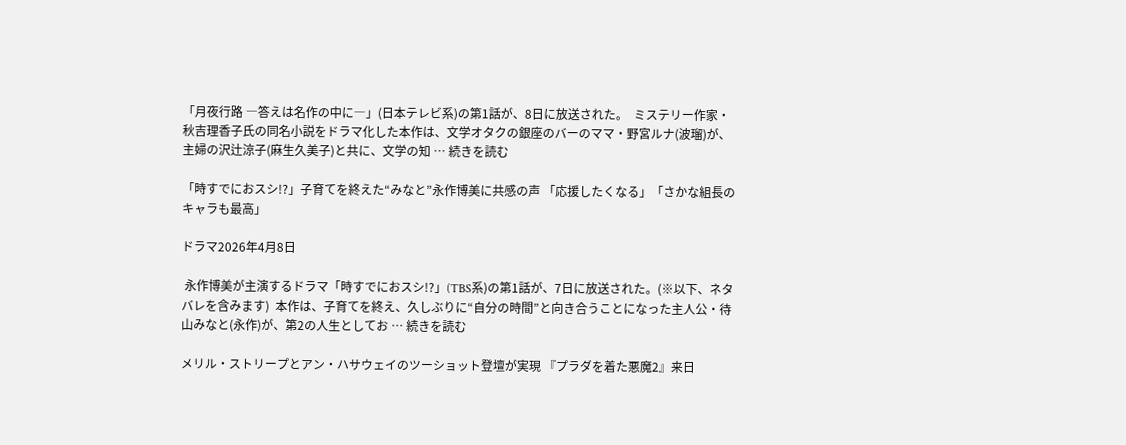「月夜行路 ―答えは名作の中に―」(日本テレビ系)の第1話が、8日に放送された。  ミステリー作家・秋吉理香子氏の同名小説をドラマ化した本作は、文学オタクの銀座のバーのママ・野宮ルナ(波瑠)が、主婦の沢辻涼子(麻生久美子)と共に、文学の知 … 続きを読む

「時すでにおスシ!?」子育てを終えた“みなと”永作博美に共感の声 「応援したくなる」「さかな組長のキャラも最高」

ドラマ2026年4月8日

 永作博美が主演するドラマ「時すでにおスシ!?」(TBS系)の第1話が、7日に放送された。(※以下、ネタバレを含みます)  本作は、子育てを終え、久しぶりに“自分の時間”と向き合うことになった主人公・待山みなと(永作)が、第2の人生としてお … 続きを読む

メリル・ストリープとアン・ハサウェイのツーショット登壇が実現 『プラダを着た悪魔2』来日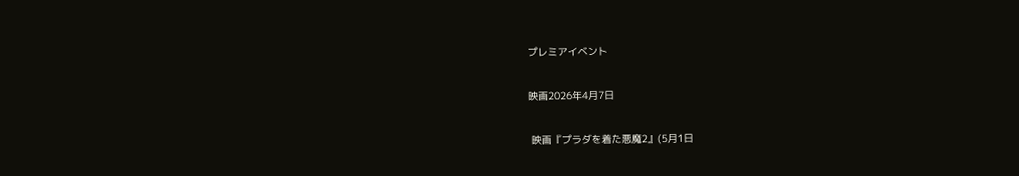プレミアイベント

映画2026年4月7日

 映画『プラダを着た悪魔2』(5月1日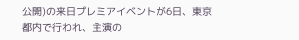公開)の来日プレミアイベントが6日、東京都内で行われ、主演の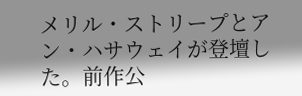メリル・ストリープとアン・ハサウェイが登壇した。前作公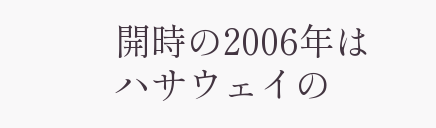開時の2006年はハサウェイの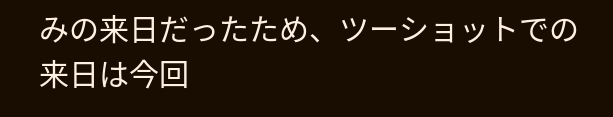みの来日だったため、ツーショットでの来日は今回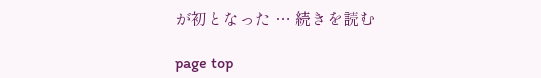が初となった … 続きを読む

page top